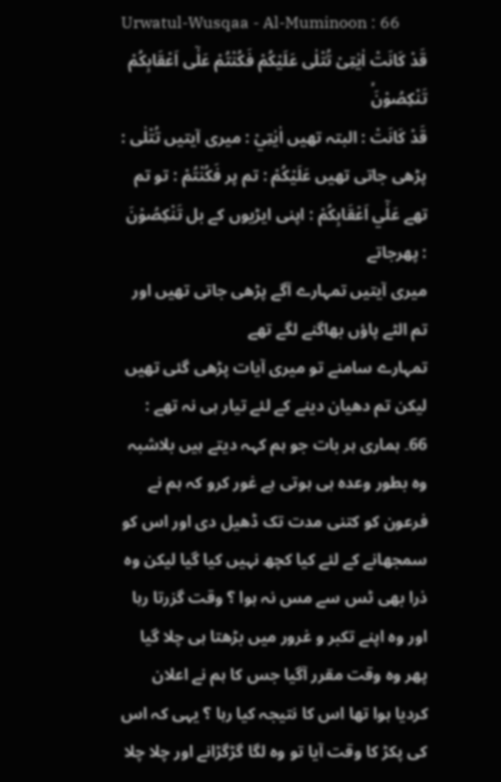Urwatul-Wusqaa - Al-Muminoon : 66
قَدْ كَانَتْ اٰیٰتِیْ تُتْلٰى عَلَیْكُمْ فَكُنْتُمْ عَلٰۤى اَعْقَابِكُمْ تَنْكِصُوْنَۙ
قَدْ كَانَتْ : البتہ تھیں اٰيٰتِيْ : میری آیتیں تُتْلٰى : پڑھی جاتی تھیں عَلَيْكُمْ : تم پر فَكُنْتُمْ : تو تم تھے عَلٰٓي اَعْقَابِكُمْ : اپنی ایڑیوں کے بل تَنْكِصُوْنَ : پھرجاتے
میری آیتیں تمہارے آگے پڑھی جاتی تھیں اور تم الٹے پاؤں بھاگنے لگے تھے
تمہارے سامنے تو میری آیات پڑھی گئی تھیں لیکن تم دھیان دینے کے لئے تیار ہی نہ تھے : 66۔ ہماری ہر بات جو ہم کہہ دیتے ہیں بلاشبہ وہ بطور وعدہ ہی ہوتی ہے غور کرو کہ ہم نے فرعون کو کتنی مدت تک ڈھیل دی اور اس کو سمجھانے کے لئے کیا کچھ نہیں کیا گیا لیکن وہ ذرا بھی ٹس سے مس نہ ہوا ؟ وقت گزرتا رہا اور وہ اپنے تکبر و غرور میں بڑھتا ہی چلا گیا پھر وہ وقت مقرر آگیا جس کا ہم نے اعلان کردیا ہوا تھا اس کا نتیجہ کیا رہا ؟ یہی کہ اس کی پکڑ کا وقت آیا تو وہ لگا گڑگڑانے اور چلا چلا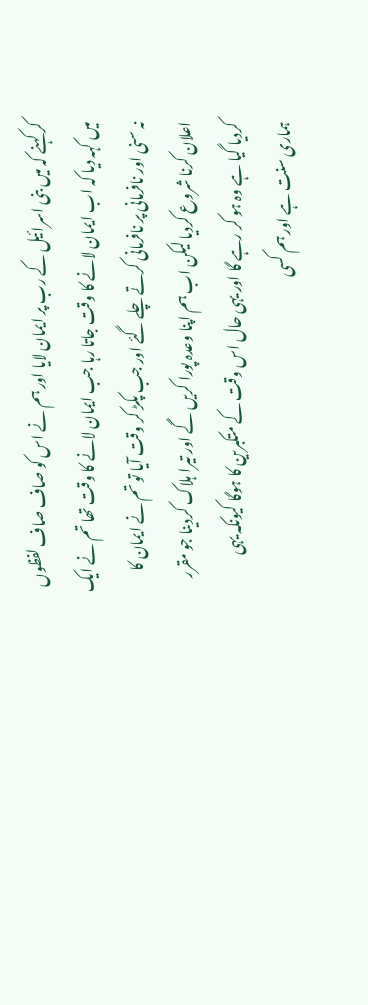کر کہنے کہ میں بنی اسرائیل کے رب پر ایمان لایا اور ہم نے اس کو صاف صاف لفظوں میں کہہ دیا کہ اب ایمان لانے کا وقت جاتا رہا جب ایمان لانے کا وقت تھا تم نے ایک نہ سنی اور نافرمانی پر نافرمانی کرتے چلے گئے اور جب پکڑ کر وقت آیا تو تم نے ایمان کا اعلان کرنا شروع کردیا لیکن اب ہم اپنا وعدہ پورا کریں گے اور تیرا ہلاک کردینا جو مقرر کردیا گیا ہے وہ ہو کر رہے گا اور یہی حال اس وقت کے متکبرین کا ہوگا کیونکہ یہی ہماری سنت ہے اور ہم کسی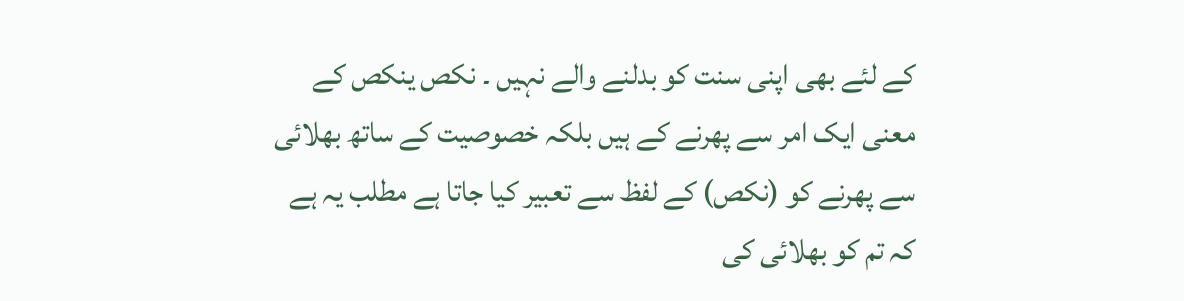کے لئے بھی اپنی سنت کو بدلنے والے نہیں ۔ نکص ینکص کے معنی ایک امر سے پھرنے کے ہیں بلکہ خصوصیت کے ساتھ بھلائی سے پھرنے کو (نکص) کے لفظ سے تعبیر کیا جاتا ہے مطلب یہ ہے کہ تم کو بھلائی کی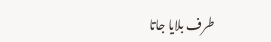طرف بلایا جاتا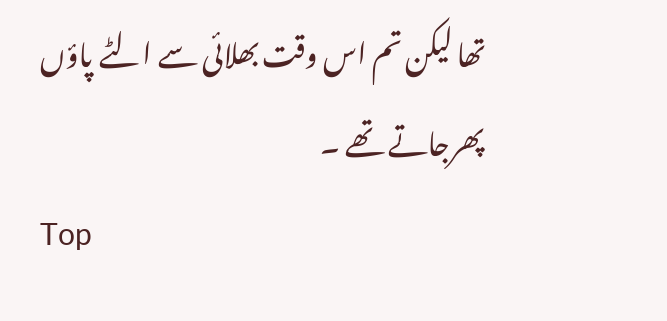تھا لیکن تم اس وقت بھلائی سے الٹے پاؤں پھرجاتے تھے ۔
Top